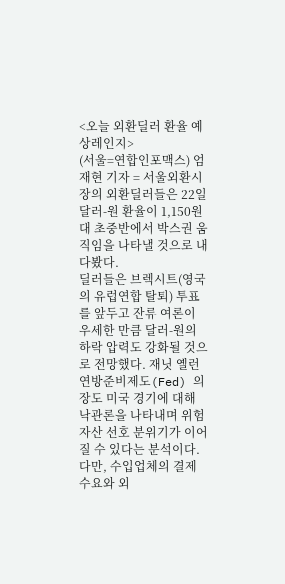<오늘 외환딜러 환율 예상레인지>
(서울=연합인포맥스) 엄재현 기자 = 서울외환시장의 외환딜러들은 22일 달러-원 환율이 1,150원대 초중반에서 박스권 움직임을 나타낼 것으로 내다봤다.
딜러들은 브렉시트(영국의 유럽연합 탈퇴) 투표를 앞두고 잔류 여론이 우세한 만큼 달러-원의 하락 압력도 강화될 것으로 전망했다. 재닛 옐런 연방준비제도(Fed) 의장도 미국 경기에 대해 낙관론을 나타내며 위험자산 선호 분위기가 이어질 수 있다는 분석이다.
다만, 수입업체의 결제수요와 외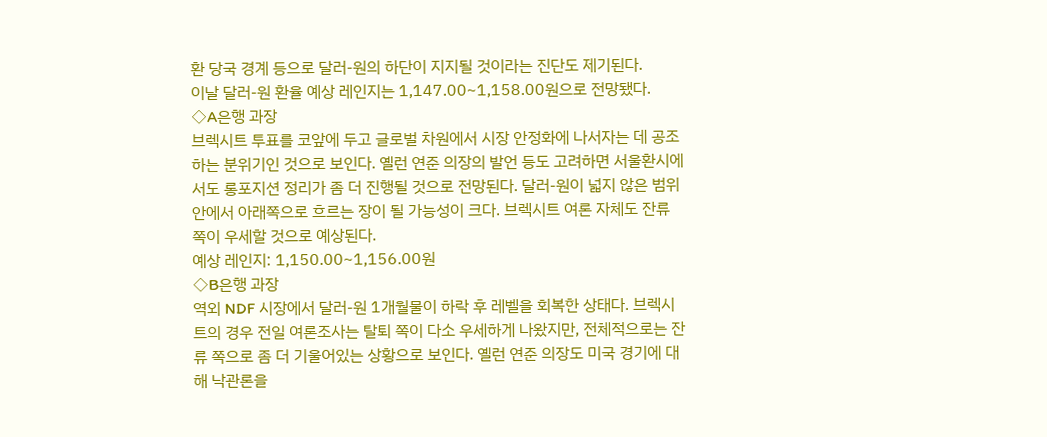환 당국 경계 등으로 달러-원의 하단이 지지될 것이라는 진단도 제기된다.
이날 달러-원 환율 예상 레인지는 1,147.00~1,158.00원으로 전망됐다.
◇A은행 과장
브렉시트 투표를 코앞에 두고 글로벌 차원에서 시장 안정화에 나서자는 데 공조하는 분위기인 것으로 보인다. 옐런 연준 의장의 발언 등도 고려하면 서울환시에서도 롱포지션 정리가 좀 더 진행될 것으로 전망된다. 달러-원이 넓지 않은 범위 안에서 아래쪽으로 흐르는 장이 될 가능성이 크다. 브렉시트 여론 자체도 잔류 쪽이 우세할 것으로 예상된다.
예상 레인지: 1,150.00~1,156.00원
◇B은행 과장
역외 NDF 시장에서 달러-원 1개월물이 하락 후 레벨을 회복한 상태다. 브렉시트의 경우 전일 여론조사는 탈퇴 쪽이 다소 우세하게 나왔지만, 전체적으로는 잔류 쪽으로 좀 더 기울어있는 상황으로 보인다. 옐런 연준 의장도 미국 경기에 대해 낙관론을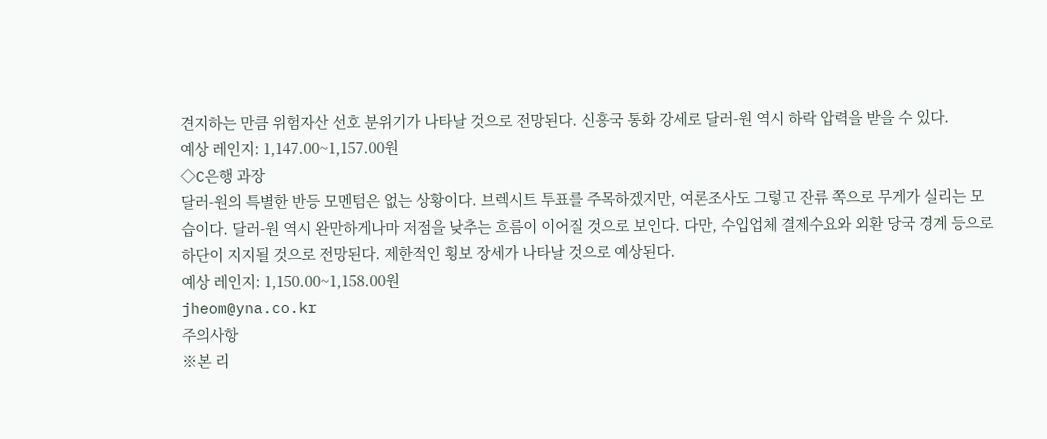견지하는 만큼 위험자산 선호 분위기가 나타날 것으로 전망된다. 신흥국 통화 강세로 달러-원 역시 하락 압력을 받을 수 있다.
예상 레인지: 1,147.00~1,157.00원
◇C은행 과장
달러-원의 특별한 반등 모멘텀은 없는 상황이다. 브렉시트 투표를 주목하겠지만, 여론조사도 그렇고 잔류 쪽으로 무게가 실리는 모습이다. 달러-원 역시 완만하게나마 저점을 낮추는 흐름이 이어질 것으로 보인다. 다만, 수입업체 결제수요와 외환 당국 경계 등으로 하단이 지지될 것으로 전망된다. 제한적인 횡보 장세가 나타날 것으로 예상된다.
예상 레인지: 1,150.00~1,158.00원
jheom@yna.co.kr
주의사항
※본 리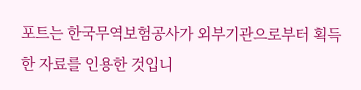포트는 한국무역보험공사가 외부기관으로부터 획득한 자료를 인용한 것입니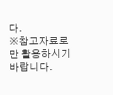다.
※참고자료로만 활용하시기 바랍니다.